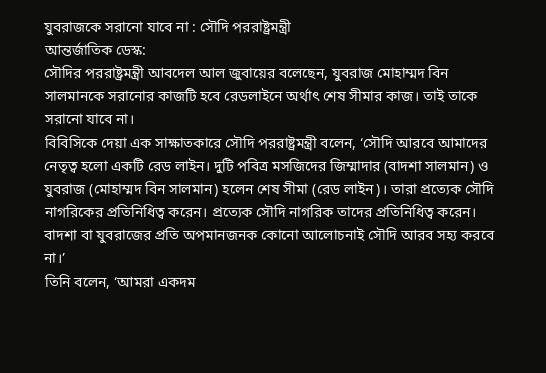যুবরাজকে সরানো যাবে না : সৌদি পররাষ্ট্রমন্ত্রী
আন্তর্জাতিক ডেস্ক:
সৌদির পররাষ্ট্রমন্ত্রী আবদেল আল জুবায়ের বলেছেন, যুবরাজ মোহাম্মদ বিন সালমানকে সরানোর কাজটি হবে রেডলাইনে অর্থাৎ শেষ সীমার কাজ। তাই তাকে সরানো যাবে না।
বিবিসিকে দেয়া এক সাক্ষাতকারে সৌদি পররাষ্ট্রমন্ত্রী বলেন, ‘সৌদি আরবে আমাদের নেতৃত্ব হলো একটি রেড লাইন। দুটি পবিত্র মসজিদের জিম্মাদার (বাদশা সালমান) ও যুবরাজ (মোহাম্মদ বিন সালমান) হলেন শেষ সীমা (রেড লাইন)। তারা প্রত্যেক সৌদি নাগরিকের প্রতিনিধিত্ব করেন। প্রত্যেক সৌদি নাগরিক তাদের প্রতিনিধিত্ব করেন। বাদশা বা যুবরাজের প্রতি অপমানজনক কোনো আলোচনাই সৌদি আরব সহ্য করবে না।’
তিনি বলেন, ‘আমরা একদম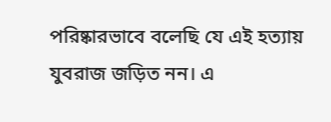পরিষ্কারভাবে বলেছি যে এই হত্যায় যুবরাজ জড়িত নন। এ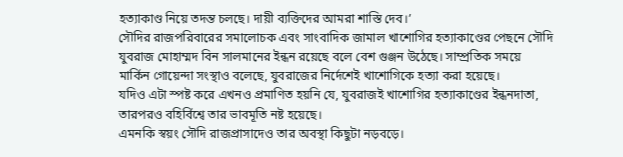হত্যাকাণ্ড নিয়ে তদন্ত চলছে। দায়ী ব্যক্তিদের আমরা শাস্তি দেব।’
সৌদির রাজপরিবারের সমালোচক এবং সাংবাদিক জামাল খাশোগির হত্যাকাণ্ডের পেছনে সৌদি যুবরাজ মোহাম্মদ বিন সালমানের ইন্ধন রয়েছে বলে বেশ গুঞ্জন উঠেছে। সাম্প্রতিক সময়ে মার্কিন গোয়েন্দা সংস্থাও বলেছে, যুবরাজের নির্দেশেই খাশোগিকে হত্যা করা হয়েছে।
যদিও এটা স্পষ্ট করে এখনও প্রমাণিত হয়নি যে, যুবরাজই খাশোগির হত্যাকাণ্ডের ইন্ধনদাতা, তারপরও বহির্বিশ্বে তার ভাবমূতি নষ্ট হয়েছে।
এমনকি স্বয়ং সৌদি রাজপ্রাসাদেও তার অবস্থা কিছুটা নড়বড়ে।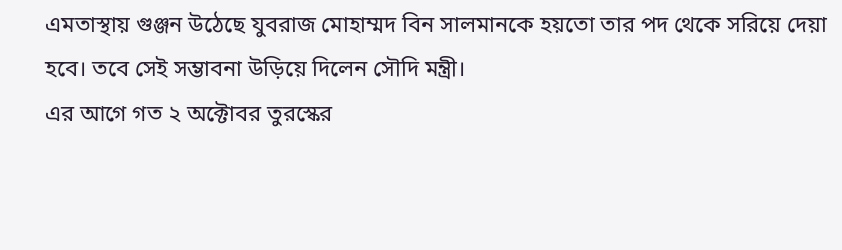এমতাস্থায় গুঞ্জন উঠেছে যুবরাজ মোহাম্মদ বিন সালমানকে হয়তো তার পদ থেকে সরিয়ে দেয়া হবে। তবে সেই সম্ভাবনা উড়িয়ে দিলেন সৌদি মন্ত্রী।
এর আগে গত ২ অক্টোবর তুরস্কের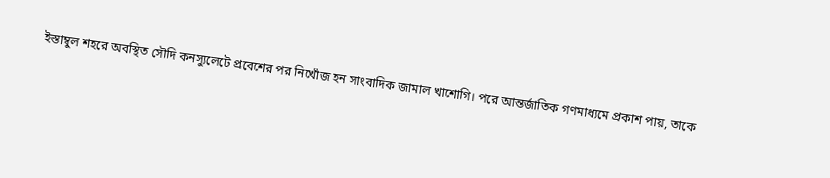ইস্তাম্বুল শহরে অবস্থিত সৌদি কনস্যুলেটে প্রবেশের পর নিখোঁজ হন সাংবাদিক জামাল খাশোগি। পরে আন্তর্জাতিক গণমাধ্যমে প্রকাশ পায়, তাকে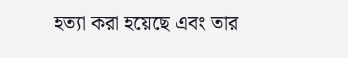হত্যা করা হয়েছে এবং তার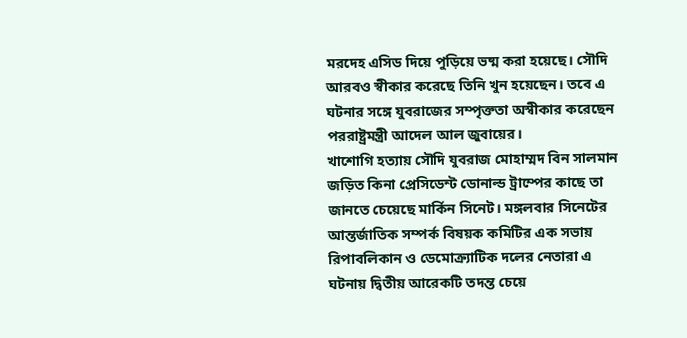মরদেহ এসিড দিয়ে পুড়িয়ে ভষ্ম করা হয়েছে। সৌদি আরবও স্বীকার করেছে তিনি খুন হয়েছেন। তবে এ ঘটনার সঙ্গে যুবরাজের সম্পৃক্ততা অস্বীকার করেছেন পররাষ্ট্রমন্ত্রী আদেল আল জুবায়ের।
খাশোগি হত্যায় সৌদি যুবরাজ মোহাম্মদ বিন সালমান জড়িত কিনা প্রেসিডেন্ট ডোনাল্ড ট্রাম্পের কাছে তা জানতে চেয়েছে মার্কিন সিনেট। মঙ্গলবার সিনেটের আন্তর্জাতিক সম্পর্ক বিষয়ক কমিটির এক সভায় রিপাবলিকান ও ডেমোক্র্যাটিক দলের নেতারা এ ঘটনায় দ্বিতীয় আরেকটি তদন্ত চেয়ে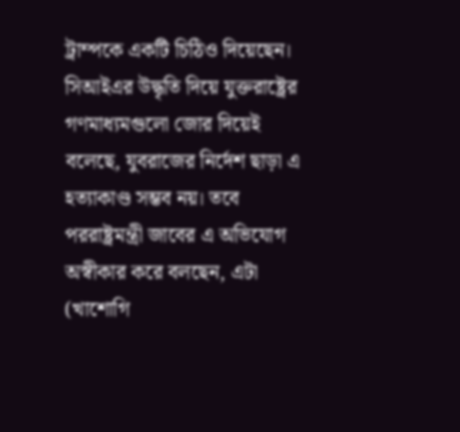ট্রাম্পকে একটি চিঠিও দিয়েছেন।
সিআইএর উদ্ধৃতি দিয়ে যুক্তরাষ্ট্রের গণমাধ্যমগুলো জোর দিয়েই বলেছে, যুবরাজের নির্দেশ ছাড়া এ হত্যাকাণ্ড সম্ভব নয়। তবে পররাষ্ট্রমন্ত্রী জাবের এ অভিযোগ অস্বীকার করে বলছেন, এটা (খাশোগি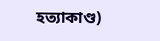হত্যাকাণ্ড)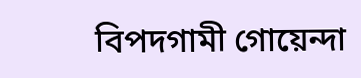বিপদগামী গোয়েন্দা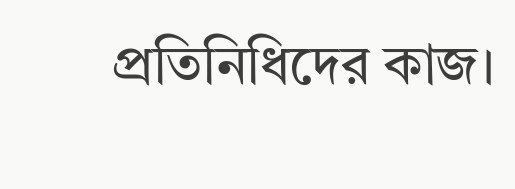প্রতিনিধিদের কাজ।